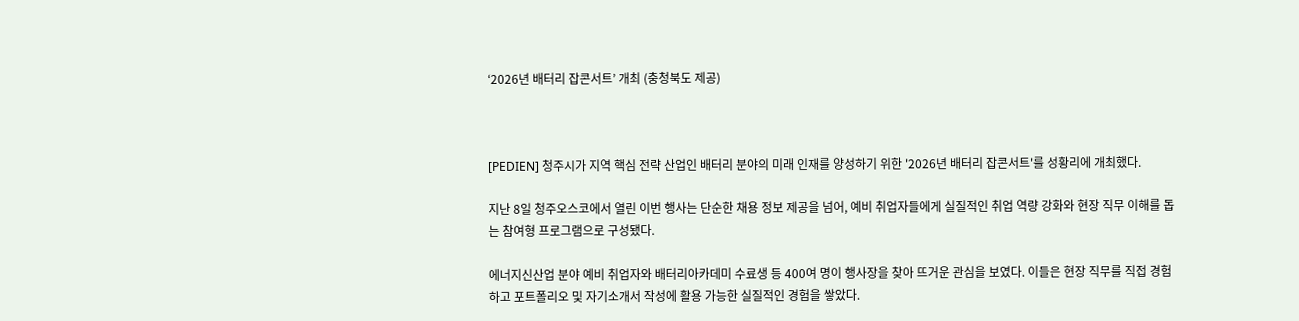‘2026년 배터리 잡콘서트’ 개최 (충청북도 제공)



[PEDIEN] 청주시가 지역 핵심 전략 산업인 배터리 분야의 미래 인재를 양성하기 위한 '2026년 배터리 잡콘서트'를 성황리에 개최했다.

지난 8일 청주오스코에서 열린 이번 행사는 단순한 채용 정보 제공을 넘어, 예비 취업자들에게 실질적인 취업 역량 강화와 현장 직무 이해를 돕는 참여형 프로그램으로 구성됐다.

에너지신산업 분야 예비 취업자와 배터리아카데미 수료생 등 400여 명이 행사장을 찾아 뜨거운 관심을 보였다. 이들은 현장 직무를 직접 경험하고 포트폴리오 및 자기소개서 작성에 활용 가능한 실질적인 경험을 쌓았다.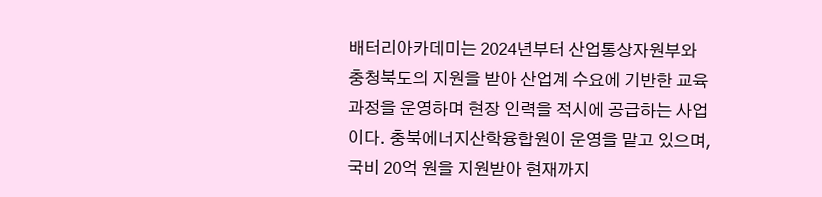배터리아카데미는 2024년부터 산업통상자원부와 충청북도의 지원을 받아 산업계 수요에 기반한 교육과정을 운영하며 현장 인력을 적시에 공급하는 사업이다. 충북에너지산학융합원이 운영을 맡고 있으며, 국비 20억 원을 지원받아 현재까지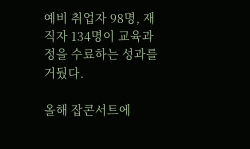예비 취업자 98명, 재직자 134명이 교육과정을 수료하는 성과를 거뒀다.

올해 잡콘서트에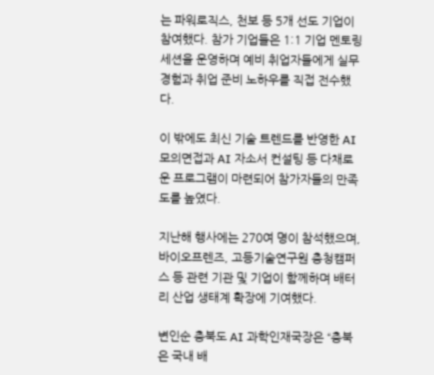는 파워로직스, 천보 등 5개 선도 기업이 참여했다. 참가 기업들은 1:1 기업 멘토링 세션을 운영하며 예비 취업자들에게 실무 경험과 취업 준비 노하우를 직접 전수했다.

이 밖에도 최신 기술 트렌드를 반영한 AI 모의면접과 AI 자소서 컨설팅 등 다채로운 프로그램이 마련되어 참가자들의 만족도를 높였다.

지난해 행사에는 270여 명이 참석했으며, 바이오프렌즈, 고등기술연구원 충청캠퍼스 등 관련 기관 및 기업이 함께하며 배터리 산업 생태계 확장에 기여했다.

변인순 충북도 AI 과학인재국장은 “충북은 국내 배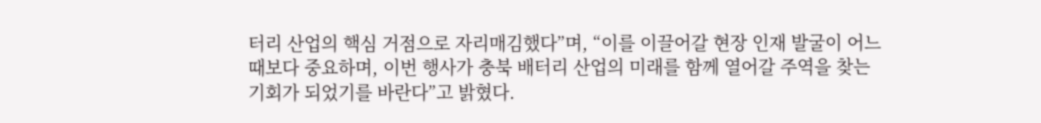터리 산업의 핵심 거점으로 자리매김했다”며, “이를 이끌어갈 현장 인재 발굴이 어느 때보다 중요하며, 이번 행사가 충북 배터리 산업의 미래를 함께 열어갈 주역을 찾는 기회가 되었기를 바란다”고 밝혔다.